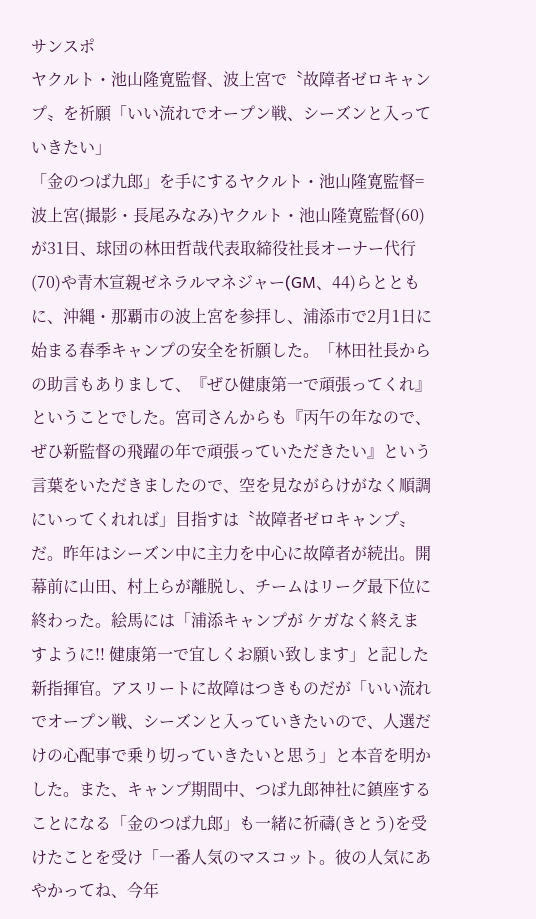サンスポ
ヤクルト・池山隆寛監督、波上宮で〝故障者ゼロキャンプ〟を祈願「いい流れでオープン戦、シーズンと入っていきたい」
「金のつば九郎」を手にするヤクルト・池山隆寛監督=波上宮(撮影・長尾みなみ)ヤクルト・池山隆寛監督(60)が31日、球団の林田哲哉代表取締役社長オーナー代行(70)や青木宣親ゼネラルマネジャー(GM、44)らとともに、沖縄・那覇市の波上宮を参拝し、浦添市で2月1日に始まる春季キャンプの安全を祈願した。「林田社長からの助言もありまして、『ぜひ健康第一で頑張ってくれ』ということでした。宮司さんからも『丙午の年なので、ぜひ新監督の飛躍の年で頑張っていただきたい』という言葉をいただきましたので、空を見ながらけがなく順調にいってくれれば」目指すは〝故障者ゼロキャンプ〟だ。昨年はシーズン中に主力を中心に故障者が続出。開幕前に山田、村上らが離脱し、チームはリーグ最下位に終わった。絵馬には「浦添キャンプが ケガなく終えますように!! 健康第一で宜しくお願い致します」と記した新指揮官。アスリートに故障はつきものだが「いい流れでオープン戦、シーズンと入っていきたいので、人選だけの心配事で乗り切っていきたいと思う」と本音を明かした。また、キャンプ期間中、つば九郎神社に鎮座することになる「金のつば九郎」も一緒に祈禱(きとう)を受けたことを受け「一番人気のマスコット。彼の人気にあやかってね、今年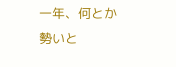一年、何とか勢いと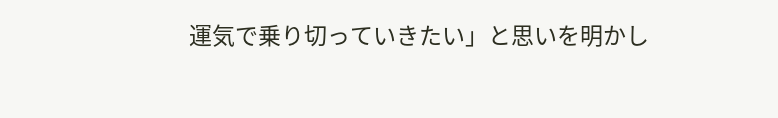運気で乗り切っていきたい」と思いを明かし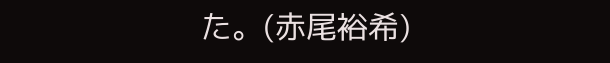た。(赤尾裕希)